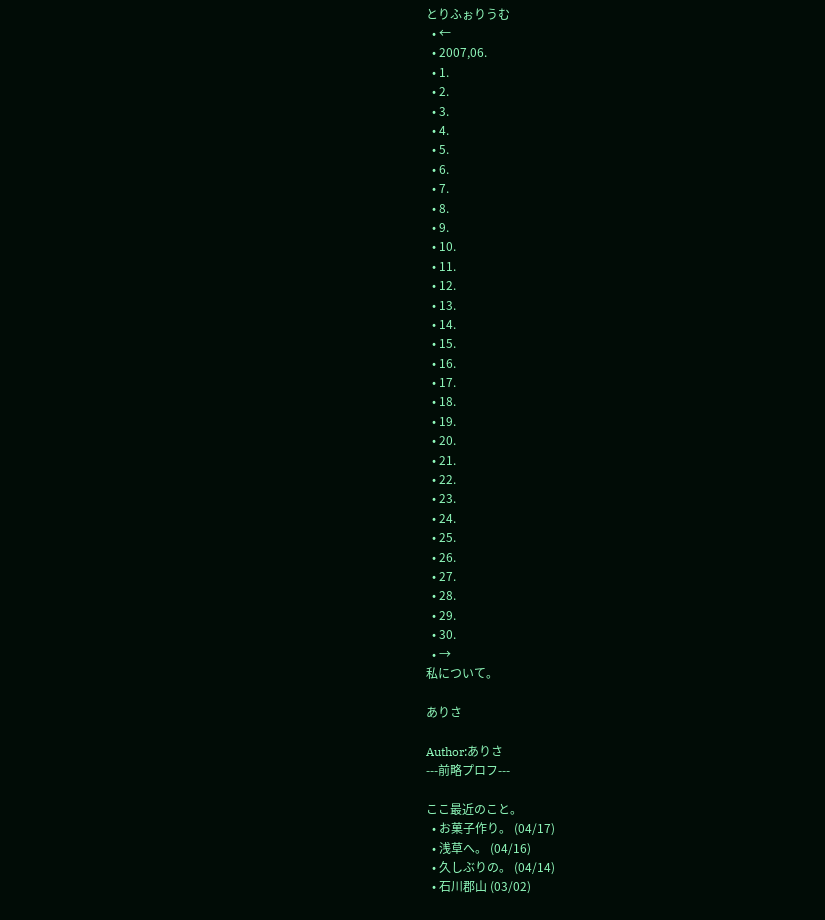とりふぉりうむ
  • ←
  • 2007,06.
  • 1.
  • 2.
  • 3.
  • 4.
  • 5.
  • 6.
  • 7.
  • 8.
  • 9.
  • 10.
  • 11.
  • 12.
  • 13.
  • 14.
  • 15.
  • 16.
  • 17.
  • 18.
  • 19.
  • 20.
  • 21.
  • 22.
  • 23.
  • 24.
  • 25.
  • 26.
  • 27.
  • 28.
  • 29.
  • 30.
  • →
私について。

ありさ

Author:ありさ
---前略プロフ---

ここ最近のこと。
  • お菓子作り。 (04/17)
  • 浅草へ。 (04/16)
  • 久しぶりの。 (04/14)
  • 石川郡山 (03/02)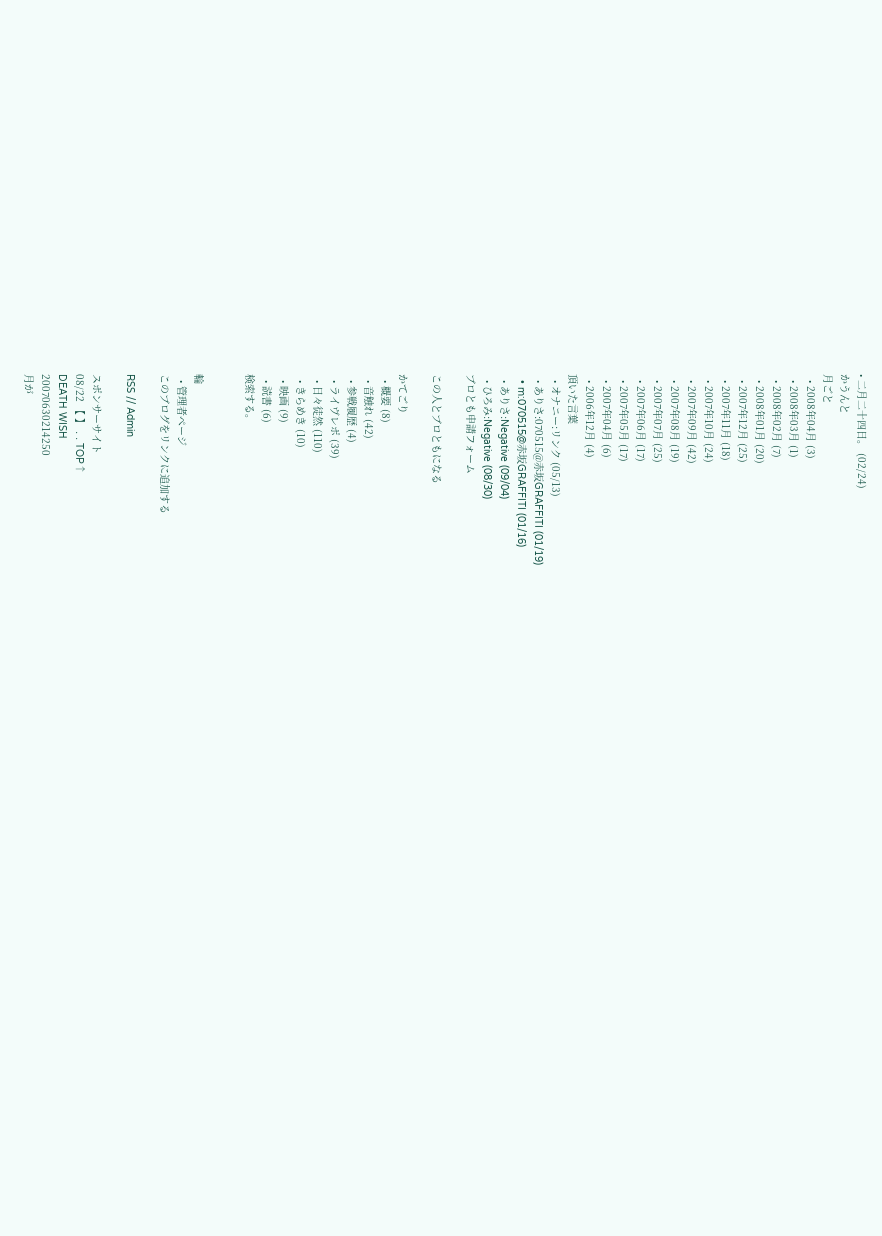• 二月二十四日。 (02/24)
かうんと
月ごと
  • 2008年04月 (3)
  • 2008年03月 (1)
  • 2008年02月 (7)
  • 2008年01月 (20)
  • 2007年12月 (25)
  • 2007年11月 (18)
  • 2007年10月 (24)
  • 2007年09月 (42)
  • 2007年08月 (19)
  • 2007年07月 (25)
  • 2007年06月 (17)
  • 2007年05月 (17)
  • 2007年04月 (6)
  • 2006年12月 (4)
頂いた言葉
  • オナニー:リンク (05/13)
  • ありさ:070515@赤坂GRAFFITI (01/19)
  • m:070515@赤坂GRAFFITI (01/16)
  • ありさ:Negative (09/04)
  • ひろみ:Negative (08/30)
ブロとも申請フォーム

この人とブロともになる

かてごり
  • 概要 (8)
  • 音触れ (42)
  • 参戦履歴 (4)
  • ライヴレポ (39)
  • 日々徒然 (110)
  • きらめき (10)
  • 映画 (9)
  • 読書 (6)
検索する。


輪
  • 管理者ページ
このブログをリンクに追加する

RSS // Admin

スポンサーサイト
08/22 【 】 . . TOP↑
DEATH WISH
20070630214250
月が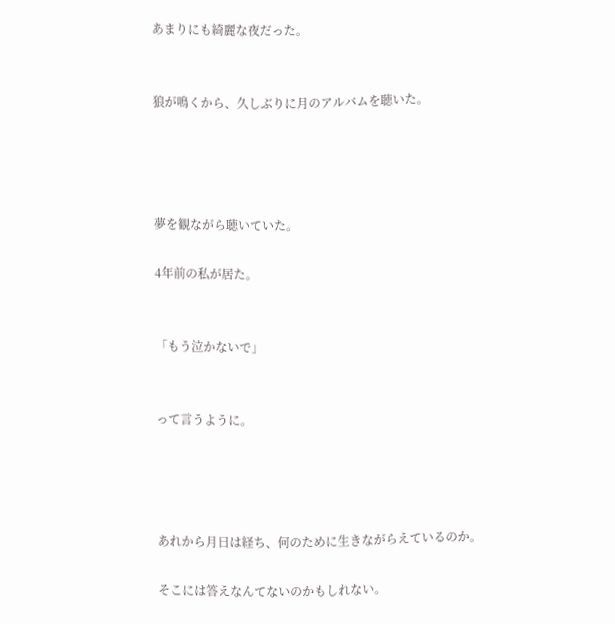あまりにも綺麗な夜だった。


狼が鳴くから、久しぶりに月のアルバムを聴いた。




夢を観ながら聴いていた。

4年前の私が居た。


「もう泣かないで」


って言うように。




あれから月日は経ち、何のために生きながらえているのか。

そこには答えなんてないのかもしれない。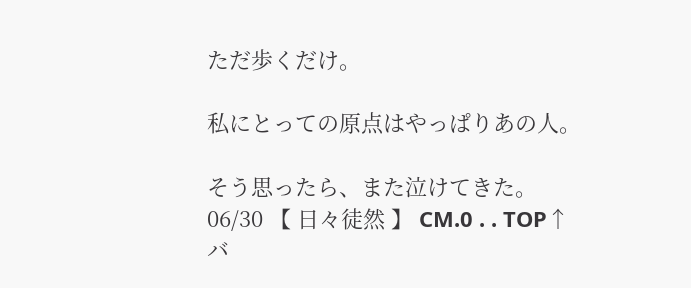ただ歩くだけ。

私にとっての原点はやっぱりあの人。

そう思ったら、また泣けてきた。
06/30 【 日々徒然 】 CM.0 . . TOP↑
バ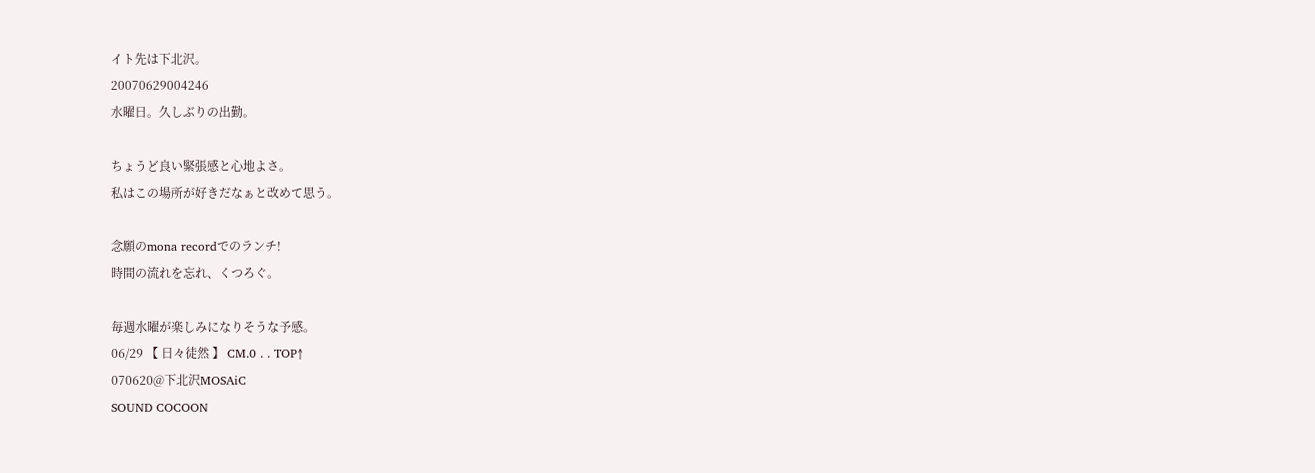イト先は下北沢。
20070629004246
水曜日。久しぶりの出勤。

ちょうど良い緊張感と心地よさ。
私はこの場所が好きだなぁと改めて思う。

念願のmona recordでのランチ!
時間の流れを忘れ、くつろぐ。

毎週水曜が楽しみになりそうな予感。
06/29 【 日々徒然 】 CM.0 . . TOP↑
070620@下北沢MOSAiC
SOUND COCOON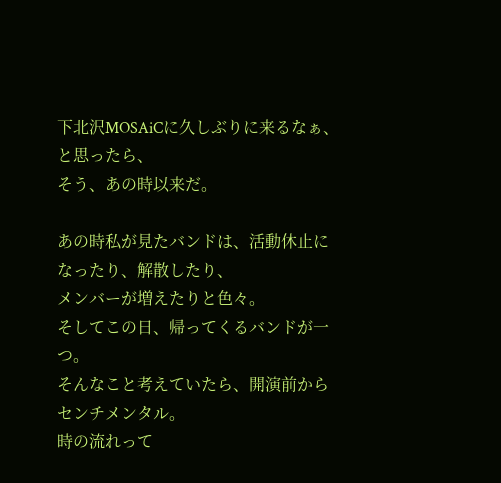下北沢MOSAiCに久しぶりに来るなぁ、と思ったら、
そう、あの時以来だ。

あの時私が見たバンドは、活動休止になったり、解散したり、
メンバーが増えたりと色々。
そしてこの日、帰ってくるバンドが一つ。
そんなこと考えていたら、開演前からセンチメンタル。
時の流れって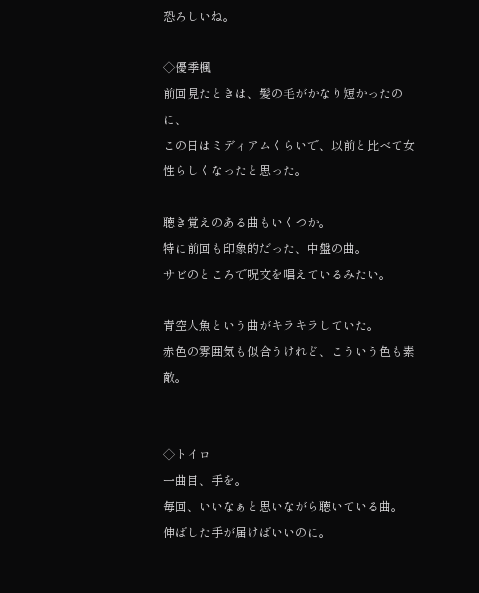恐ろしいね。

◇優季楓
前回見たときは、髪の毛がかなり短かったのに、
この日はミディアムくらいで、以前と比べて女性らしくなったと思った。

聴き覚えのある曲もいくつか。
特に前回も印象的だった、中盤の曲。
サビのところで呪文を唱えているみたい。

青空人魚という曲がキラキラしていた。
赤色の雰囲気も似合うけれど、こういう色も素敵。


◇トイロ
一曲目、手を。
毎回、いいなぁと思いながら聴いている曲。
伸ばした手が届けばいいのに。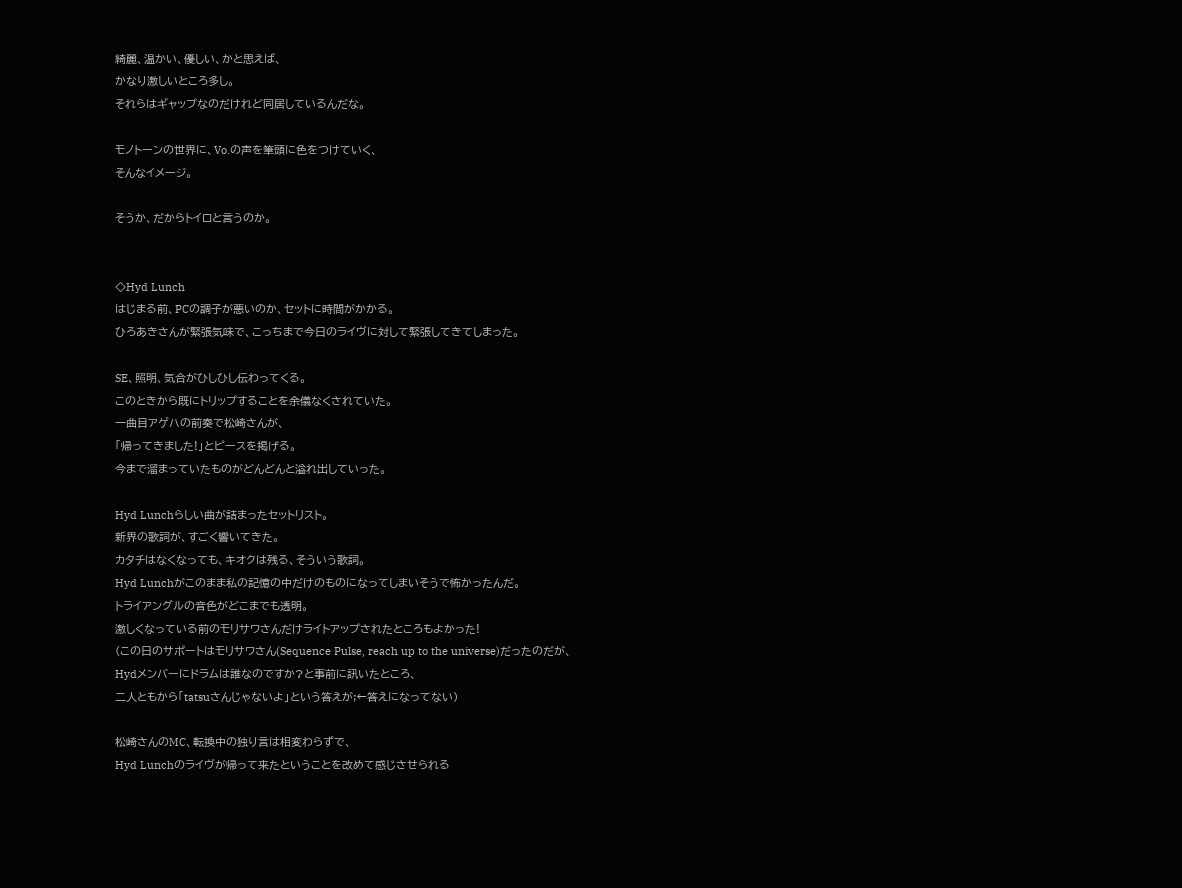綺麗、温かい、優しい、かと思えば、
かなり激しいところ多し。
それらはギャップなのだけれど同居しているんだな。

モノトーンの世界に、Vo.の声を筆頭に色をつけていく、
そんなイメージ。

そうか、だからトイロと言うのか。


◇Hyd Lunch
はじまる前、PCの調子が悪いのか、セットに時間がかかる。
ひろあきさんが緊張気味で、こっちまで今日のライヴに対して緊張してきてしまった。

SE、照明、気合がひしひし伝わってくる。
このときから既にトリップすることを余儀なくされていた。
一曲目アゲハの前奏で松崎さんが、
「帰ってきました!」とピースを掲げる。
今まで溜まっていたものがどんどんと溢れ出していった。

Hyd Lunchらしい曲が詰まったセットリスト。
新界の歌詞が、すごく響いてきた。
カタチはなくなっても、キオクは残る、そういう歌詞。
Hyd Lunchがこのまま私の記憶の中だけのものになってしまいそうで怖かったんだ。
トライアングルの音色がどこまでも透明。
激しくなっている前のモリサワさんだけライトアップされたところもよかった!
(この日のサポートはモリサワさん(Sequence Pulse, reach up to the universe)だったのだが、
Hydメンバーにドラムは誰なのですか?と事前に訊いたところ、
二人ともから「tatsuさんじゃないよ」という答えが;←答えになってない)

松崎さんのMC、転換中の独り言は相変わらずで、
Hyd Lunchのライヴが帰って来たということを改めて感じさせられる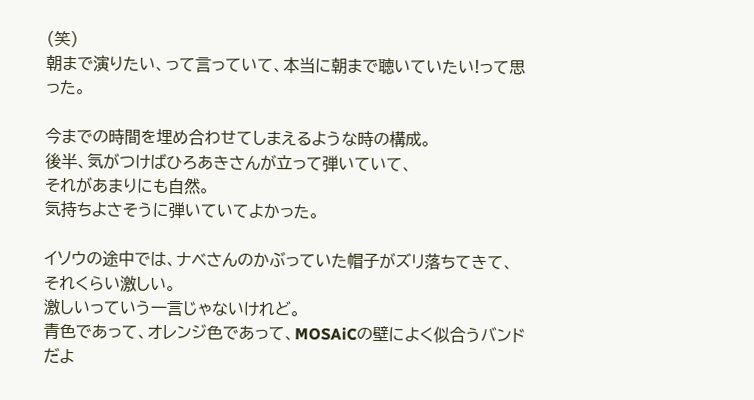(笑)
朝まで演りたい、って言っていて、本当に朝まで聴いていたい!って思った。

今までの時間を埋め合わせてしまえるような時の構成。
後半、気がつけばひろあきさんが立って弾いていて、
それがあまりにも自然。
気持ちよさそうに弾いていてよかった。

イソウの途中では、ナベさんのかぶっていた帽子がズリ落ちてきて、
それくらい激しい。
激しいっていう一言じゃないけれど。
青色であって、オレンジ色であって、MOSAiCの壁によく似合うバンドだよ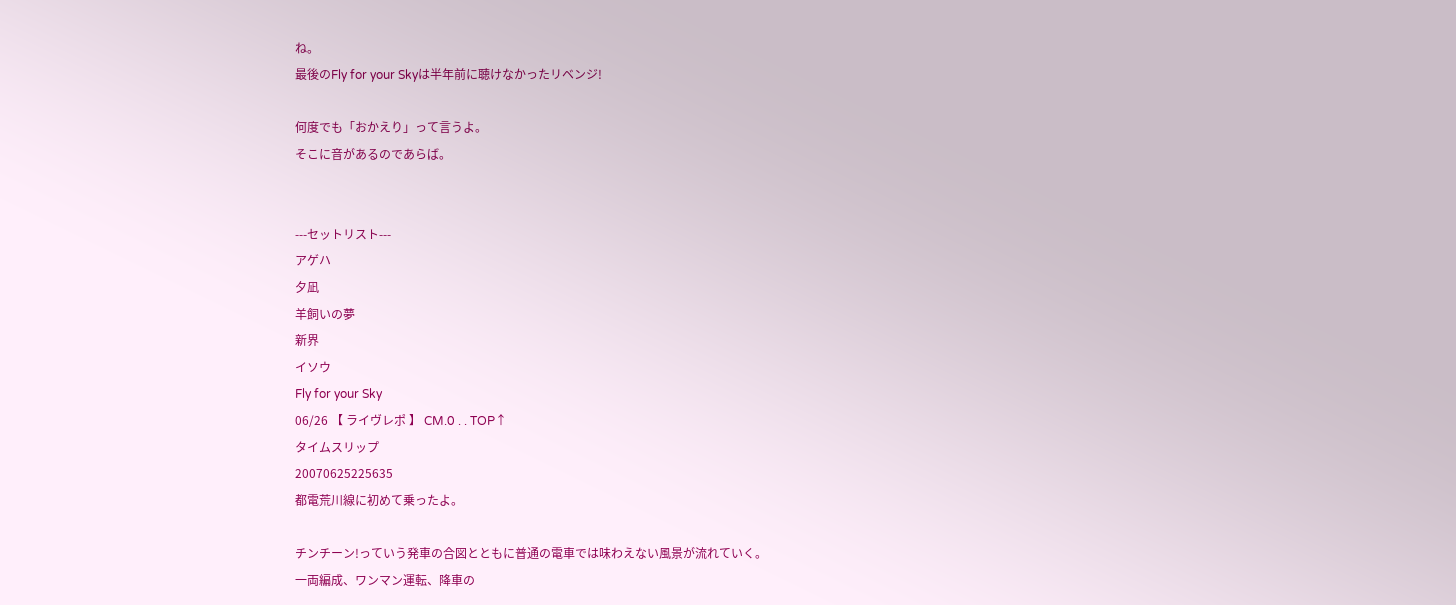ね。
最後のFly for your Skyは半年前に聴けなかったリベンジ!

何度でも「おかえり」って言うよ。
そこに音があるのであらば。


---セットリスト---
アゲハ
夕凪
羊飼いの夢
新界
イソウ
Fly for your Sky
06/26 【 ライヴレポ 】 CM.0 . . TOP↑
タイムスリップ
20070625225635
都電荒川線に初めて乗ったよ。

チンチーン!っていう発車の合図とともに普通の電車では味わえない風景が流れていく。
一両編成、ワンマン運転、降車の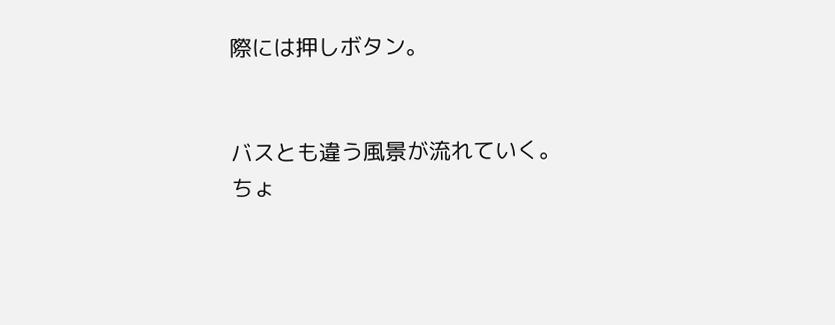際には押しボタン。


バスとも違う風景が流れていく。
ちょ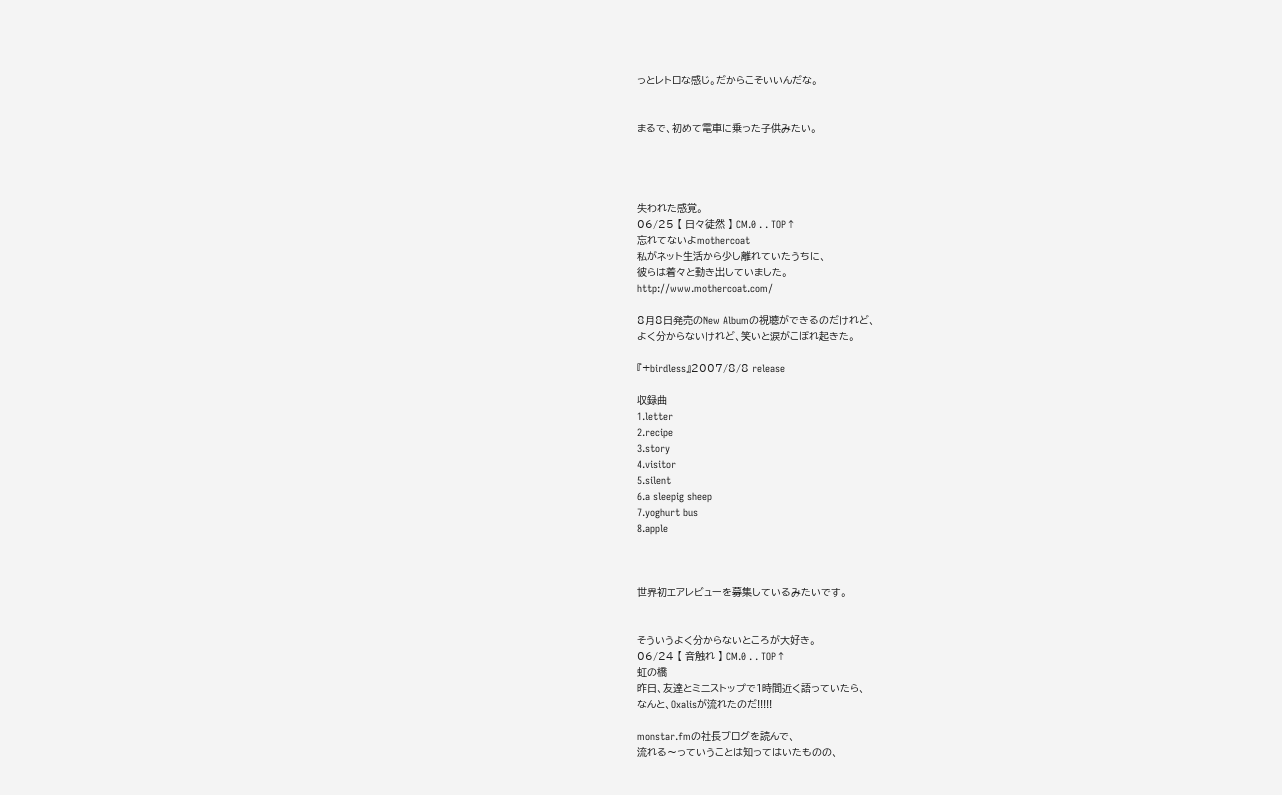っとレトロな感じ。だからこそいいんだな。


まるで、初めて電車に乗った子供みたい。




失われた感覚。
06/25 【 日々徒然 】 CM.0 . . TOP↑
忘れてないよmothercoat
私がネット生活から少し離れていたうちに、
彼らは着々と動き出していました。
http://www.mothercoat.com/

8月8日発売のNew Albumの視聴ができるのだけれど、
よく分からないけれど、笑いと涙がこぼれ起きた。

『+birdless』2007/8/8 release

収録曲
1.letter
2.recipe
3.story
4.visitor
5.silent
6.a sleepig sheep
7.yoghurt bus
8.apple



世界初エアレビューを募集しているみたいです。


そういうよく分からないところが大好き。
06/24 【 音触れ 】 CM.0 . . TOP↑
虹の橋
昨日、友達とミニストップで1時間近く語っていたら、
なんと、Oxalisが流れたのだ!!!!!

monstar.fmの社長ブログを読んで、
流れる〜っていうことは知ってはいたものの、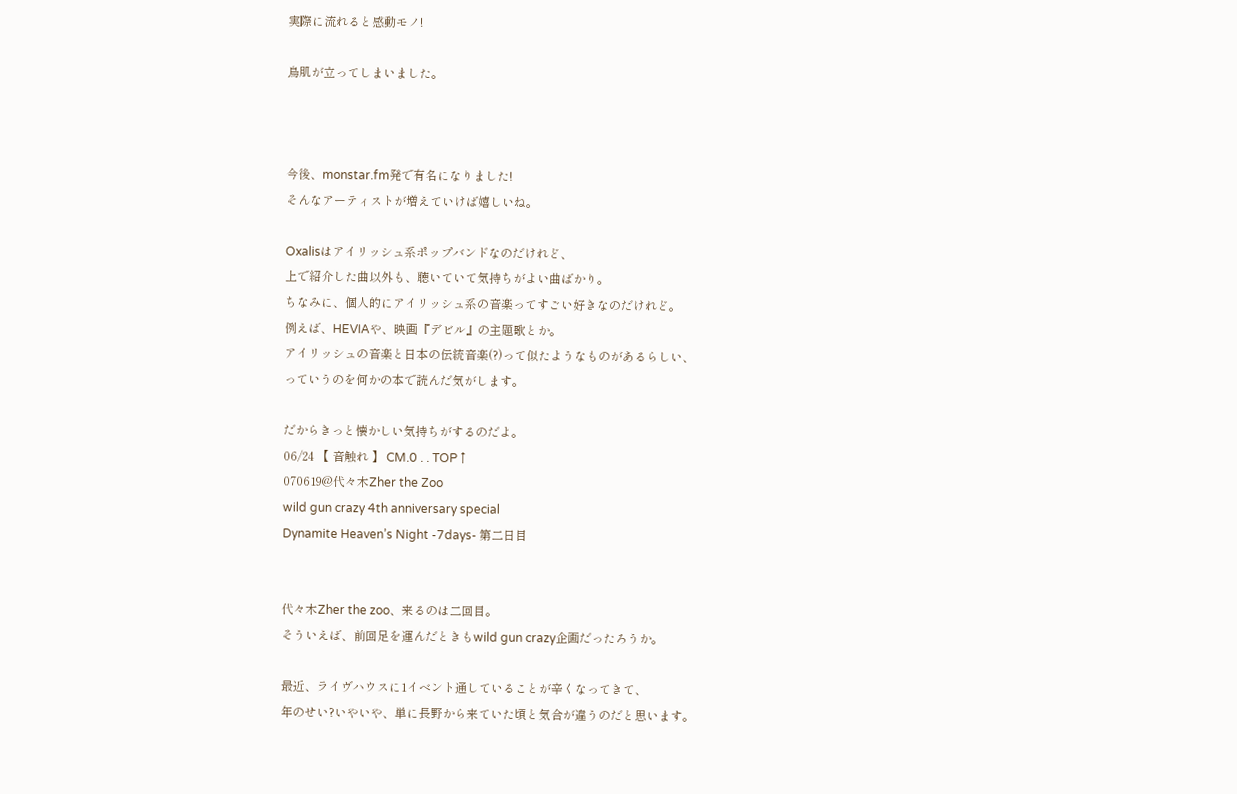実際に流れると感動モノ!

鳥肌が立ってしまいました。



今後、monstar.fm発で有名になりました!
そんなアーティストが増えていけば嬉しいね。

Oxalisはアイリッシュ系ポップバンドなのだけれど、
上で紹介した曲以外も、聴いていて気持ちがよい曲ばかり。
ちなみに、個人的にアイリッシュ系の音楽ってすごい好きなのだけれど。
例えば、HEVIAや、映画『デビル』の主題歌とか。
アイリッシュの音楽と日本の伝統音楽(?)って似たようなものがあるらしい、
っていうのを何かの本で読んだ気がします。

だからきっと懐かしい気持ちがするのだよ。
06/24 【 音触れ 】 CM.0 . . TOP↑
070619@代々木Zher the Zoo
wild gun crazy 4th anniversary special
Dynamite Heaven’s Night -7days- 第二日目


代々木Zher the zoo、来るのは二回目。
そういえば、前回足を運んだときもwild gun crazy企画だったろうか。

最近、ライヴハウスに1イベント通していることが辛くなってきて、
年のせい?いやいや、単に長野から来ていた頃と気合が違うのだと思います。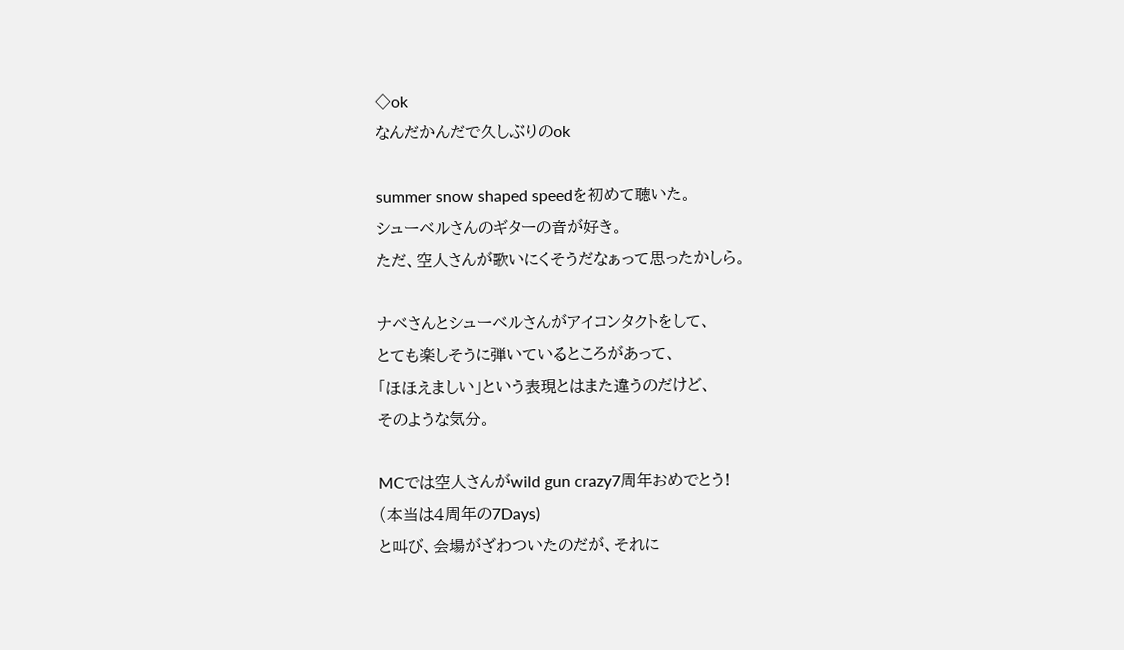◇ok
なんだかんだで久しぶりのok

summer snow shaped speedを初めて聴いた。
シューベルさんのギターの音が好き。
ただ、空人さんが歌いにくそうだなぁって思ったかしら。

ナベさんとシューベルさんがアイコンタクトをして、
とても楽しそうに弾いているところがあって、
「ほほえましい」という表現とはまた違うのだけど、
そのような気分。

MCでは空人さんがwild gun crazy7周年おめでとう!
(本当は4周年の7Days)
と叫び、会場がざわついたのだが、それに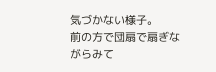気づかない様子。
前の方で団扇で扇ぎながらみて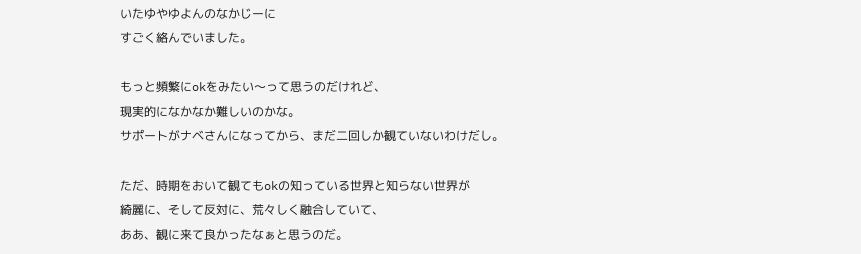いたゆやゆよんのなかじーに
すごく絡んでいました。

もっと頻繁にokをみたい〜って思うのだけれど、
現実的になかなか難しいのかな。
サポートがナベさんになってから、まだ二回しか観ていないわけだし。

ただ、時期をおいて観てもokの知っている世界と知らない世界が
綺麗に、そして反対に、荒々しく融合していて、
ああ、観に来て良かったなぁと思うのだ。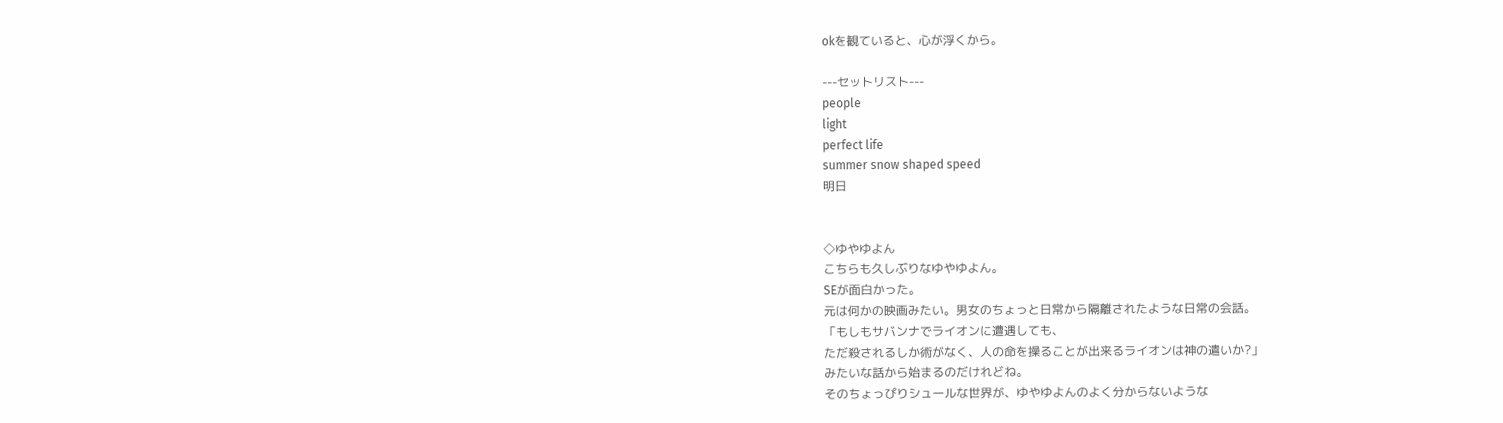okを観ていると、心が浮くから。

---セットリスト---
people
light
perfect life
summer snow shaped speed
明日


◇ゆやゆよん
こちらも久しぶりなゆやゆよん。
SEが面白かった。
元は何かの映画みたい。男女のちょっと日常から隔離されたような日常の会話。
「もしもサバンナでライオンに遭遇しても、
ただ殺されるしか術がなく、人の命を操ることが出来るライオンは神の遣いか?」
みたいな話から始まるのだけれどね。
そのちょっぴりシュールな世界が、ゆやゆよんのよく分からないような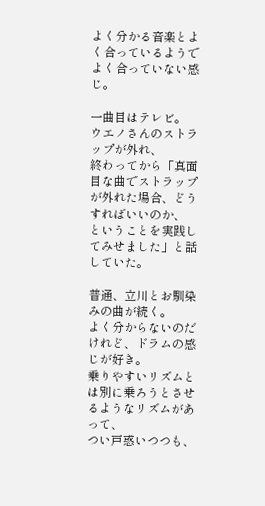よく分かる音楽とよく合っているようでよく合っていない感じ。

一曲目はテレビ。
ウエノさんのストラップが外れ、
終わってから「真面目な曲でストラップが外れた場合、どうすればいいのか、
ということを実践してみせました」と話していた。

普通、立川とお馴染みの曲が続く。
よく分からないのだけれど、ドラムの感じが好き。
乗りやすいリズムとは別に乗ろうとさせるようなリズムがあって、
つい戸惑いつつも、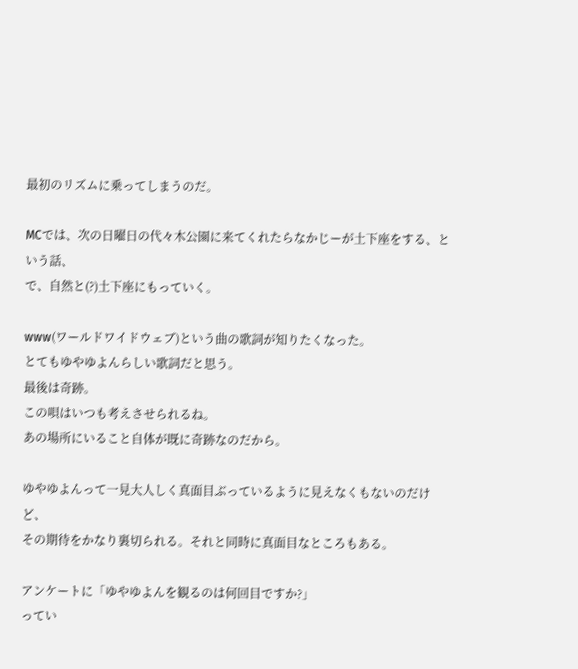最初のリズムに乗ってしまうのだ。

MCでは、次の日曜日の代々木公園に来てくれたらなかじーが土下座をする、という話、
で、自然と(?)土下座にもっていく。

www(ワールドワイドウェブ)という曲の歌詞が知りたくなった。
とてもゆやゆよんらしい歌詞だと思う。
最後は奇跡。
この唄はいつも考えさせられるね。
あの場所にいること自体が既に奇跡なのだから。

ゆやゆよんって一見大人しく真面目ぶっているように見えなくもないのだけど、
その期待をかなり裏切られる。それと同時に真面目なところもある。

アンケートに「ゆやゆよんを観るのは何回目ですか?」
ってい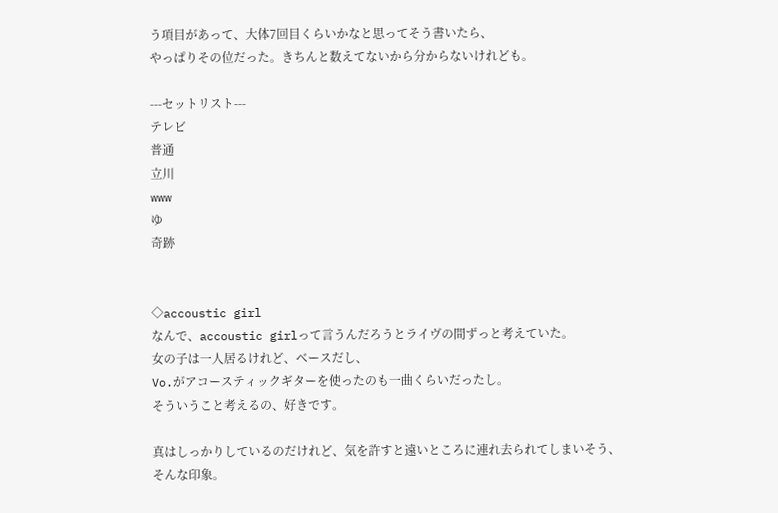う項目があって、大体7回目くらいかなと思ってそう書いたら、
やっぱりその位だった。きちんと数えてないから分からないけれども。

---セットリスト---
テレビ
普通
立川
www
ゆ
奇跡


◇accoustic girl
なんで、accoustic girlって言うんだろうとライヴの間ずっと考えていた。
女の子は一人居るけれど、ベースだし、
Vo.がアコースティックギターを使ったのも一曲くらいだったし。
そういうこと考えるの、好きです。

真はしっかりしているのだけれど、気を許すと遠いところに連れ去られてしまいそう、
そんな印象。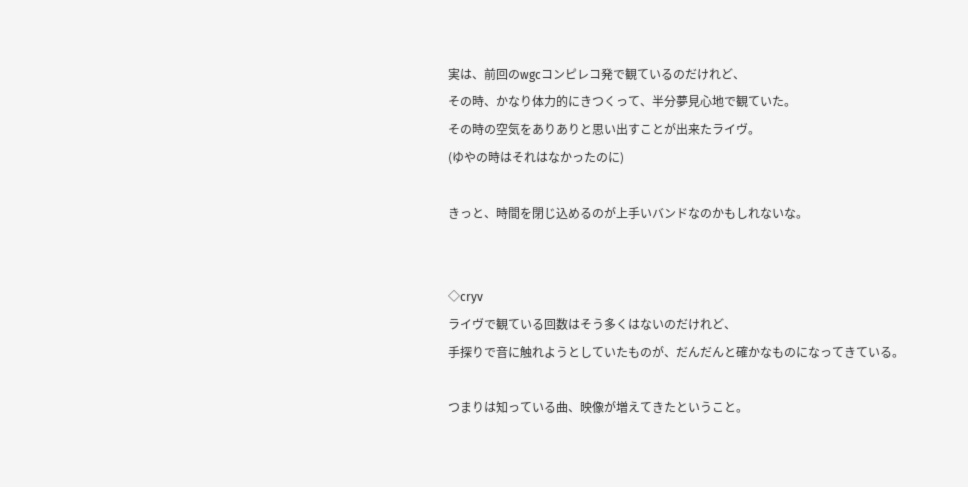実は、前回のwgcコンピレコ発で観ているのだけれど、
その時、かなり体力的にきつくって、半分夢見心地で観ていた。
その時の空気をありありと思い出すことが出来たライヴ。
(ゆやの時はそれはなかったのに)

きっと、時間を閉じ込めるのが上手いバンドなのかもしれないな。


◇cryv
ライヴで観ている回数はそう多くはないのだけれど、
手探りで音に触れようとしていたものが、だんだんと確かなものになってきている。

つまりは知っている曲、映像が増えてきたということ。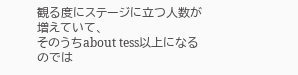観る度にステージに立つ人数が増えていて、
そのうちabout tess以上になるのでは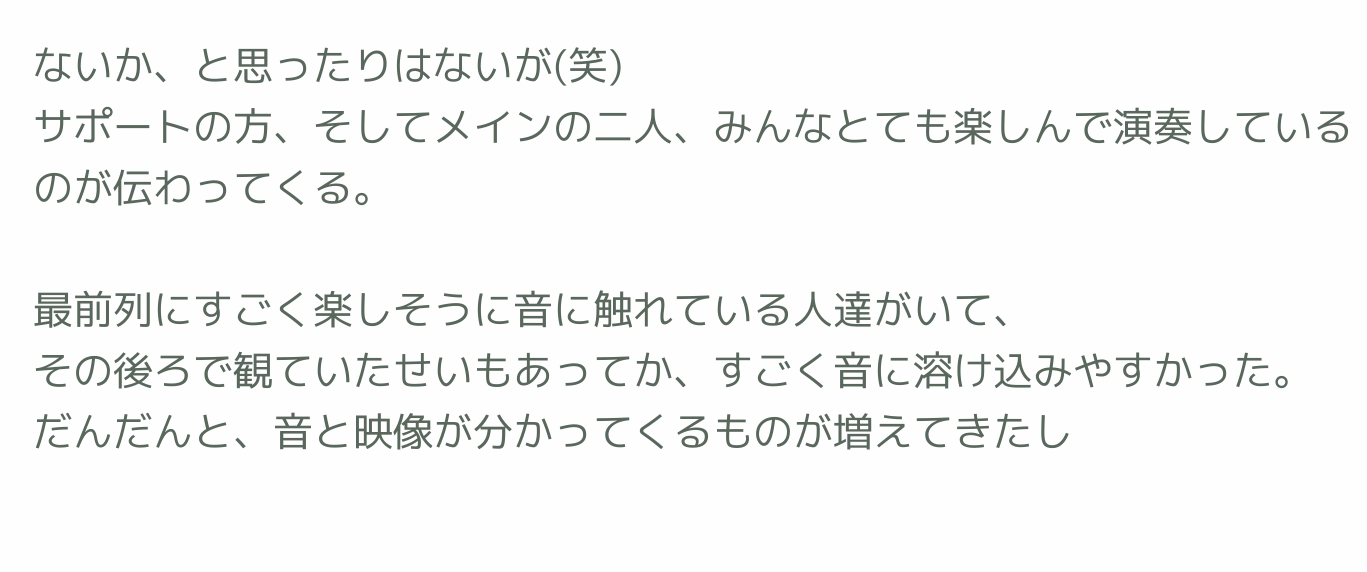ないか、と思ったりはないが(笑)
サポートの方、そしてメインの二人、みんなとても楽しんで演奏しているのが伝わってくる。

最前列にすごく楽しそうに音に触れている人達がいて、
その後ろで観ていたせいもあってか、すごく音に溶け込みやすかった。
だんだんと、音と映像が分かってくるものが増えてきたし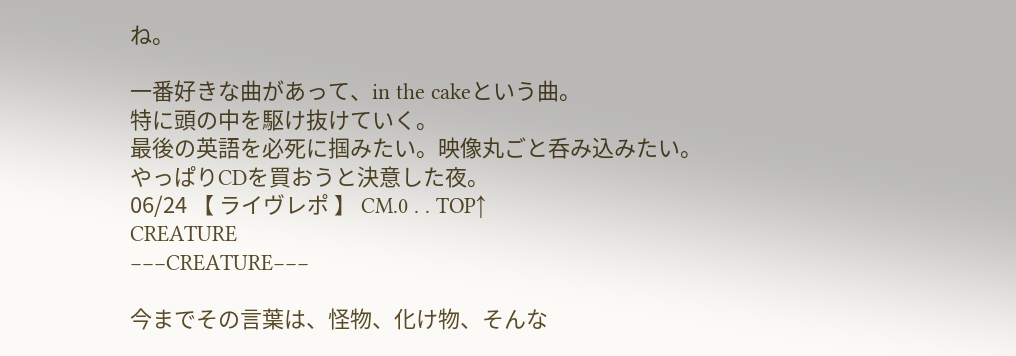ね。

一番好きな曲があって、in the cakeという曲。
特に頭の中を駆け抜けていく。
最後の英語を必死に掴みたい。映像丸ごと呑み込みたい。
やっぱりCDを買おうと決意した夜。
06/24 【 ライヴレポ 】 CM.0 . . TOP↑
CREATURE
−−−CREATURE−−−

今までその言葉は、怪物、化け物、そんな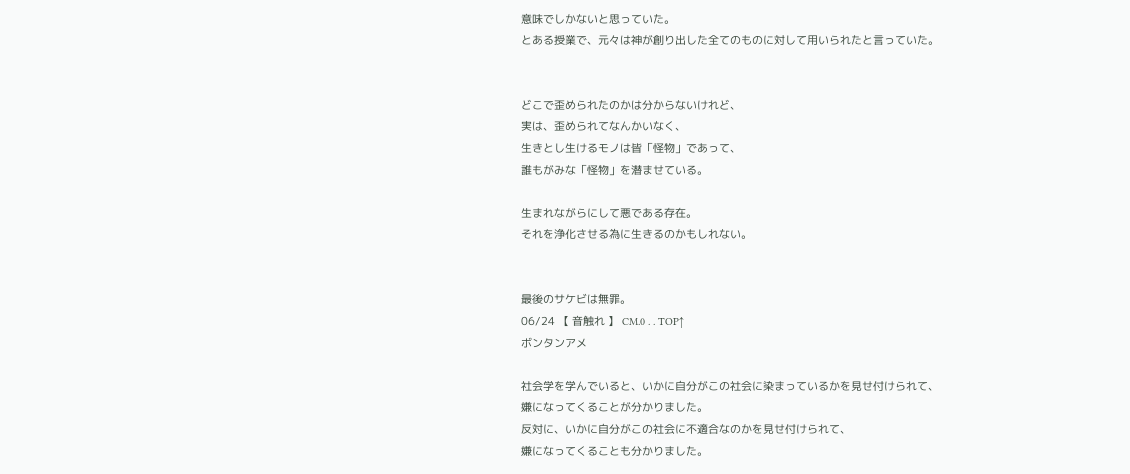意味でしかないと思っていた。
とある授業で、元々は神が創り出した全てのものに対して用いられたと言っていた。


どこで歪められたのかは分からないけれど、
実は、歪められてなんかいなく、
生きとし生けるモノは皆「怪物」であって、
誰もがみな「怪物」を潜ませている。

生まれながらにして悪である存在。
それを浄化させる為に生きるのかもしれない。


最後のサケビは無罪。
06/24 【 音触れ 】 CM.0 . . TOP↑
ボンタンアメ

社会学を学んでいると、いかに自分がこの社会に染まっているかを見せ付けられて、
嫌になってくることが分かりました。
反対に、いかに自分がこの社会に不適合なのかを見せ付けられて、
嫌になってくることも分かりました。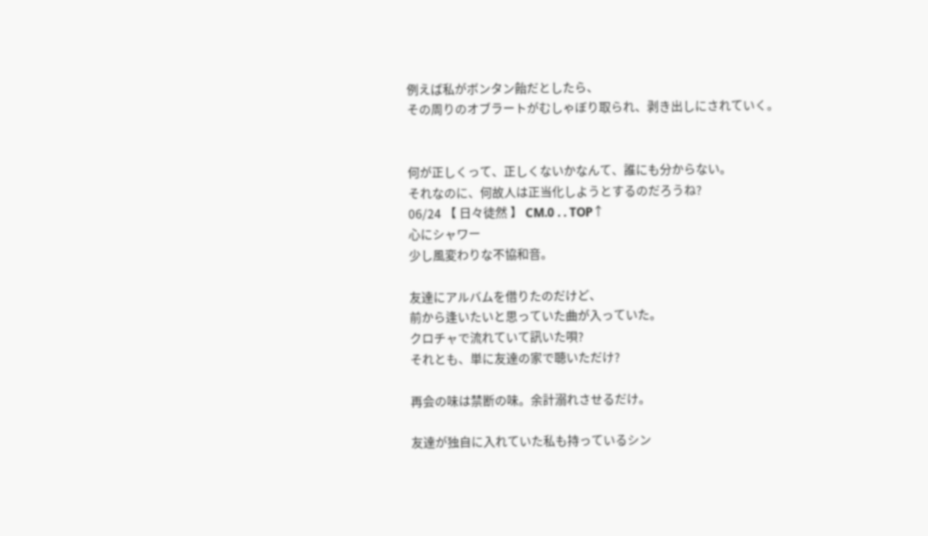例えば私がボンタン飴だとしたら、
その周りのオブラートがむしゃぼり取られ、剥き出しにされていく。


何が正しくって、正しくないかなんて、誰にも分からない。
それなのに、何故人は正当化しようとするのだろうね?
06/24 【 日々徒然 】 CM.0 . . TOP↑
心にシャワー
少し風変わりな不協和音。

友達にアルバムを借りたのだけど、
前から逢いたいと思っていた曲が入っていた。
クロチャで流れていて訊いた唄?
それとも、単に友達の家で聴いただけ?

再会の味は禁断の味。余計溺れさせるだけ。

友達が独自に入れていた私も持っているシン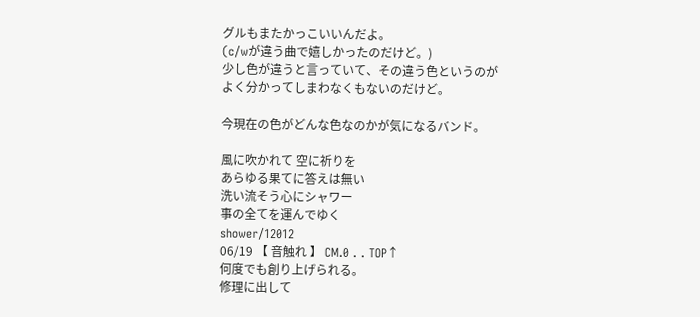グルもまたかっこいいんだよ。
(c/wが違う曲で嬉しかったのだけど。)
少し色が違うと言っていて、その違う色というのが
よく分かってしまわなくもないのだけど。

今現在の色がどんな色なのかが気になるバンド。

風に吹かれて 空に祈りを
あらゆる果てに答えは無い
洗い流そう心にシャワー
事の全てを運んでゆく
shower/12012
06/19 【 音触れ 】 CM.0 . . TOP↑
何度でも創り上げられる。
修理に出して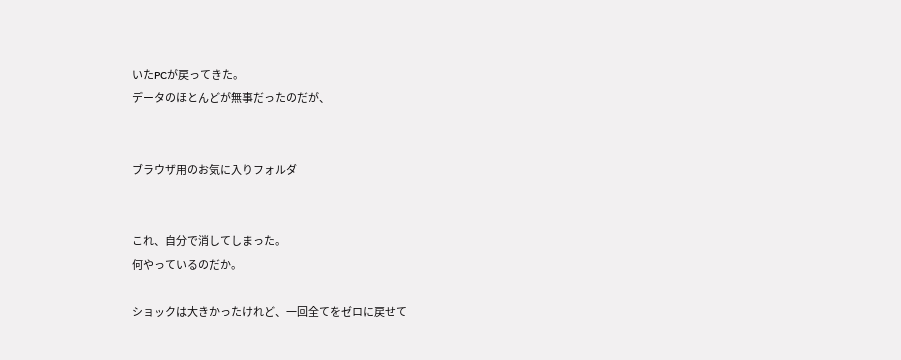いたPCが戻ってきた。
データのほとんどが無事だったのだが、


ブラウザ用のお気に入りフォルダ


これ、自分で消してしまった。
何やっているのだか。

ショックは大きかったけれど、一回全てをゼロに戻せて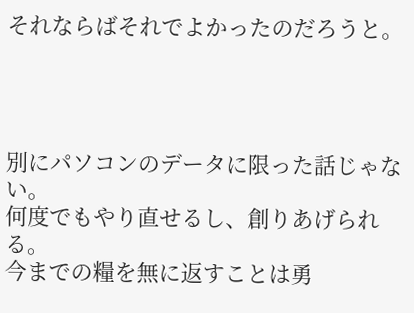それならばそれでよかったのだろうと。




別にパソコンのデータに限った話じゃない。
何度でもやり直せるし、創りあげられる。
今までの糧を無に返すことは勇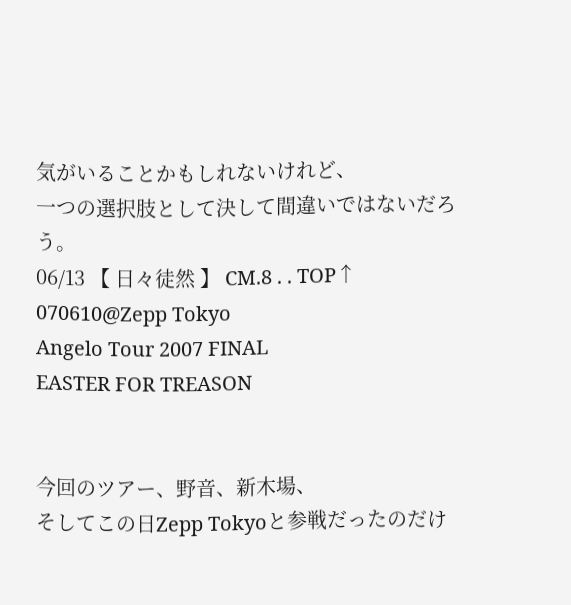気がいることかもしれないけれど、
一つの選択肢として決して間違いではないだろう。
06/13 【 日々徒然 】 CM.8 . . TOP↑
070610@Zepp Tokyo
Angelo Tour 2007 FINAL
EASTER FOR TREASON


今回のツアー、野音、新木場、
そしてこの日Zepp Tokyoと参戦だったのだけ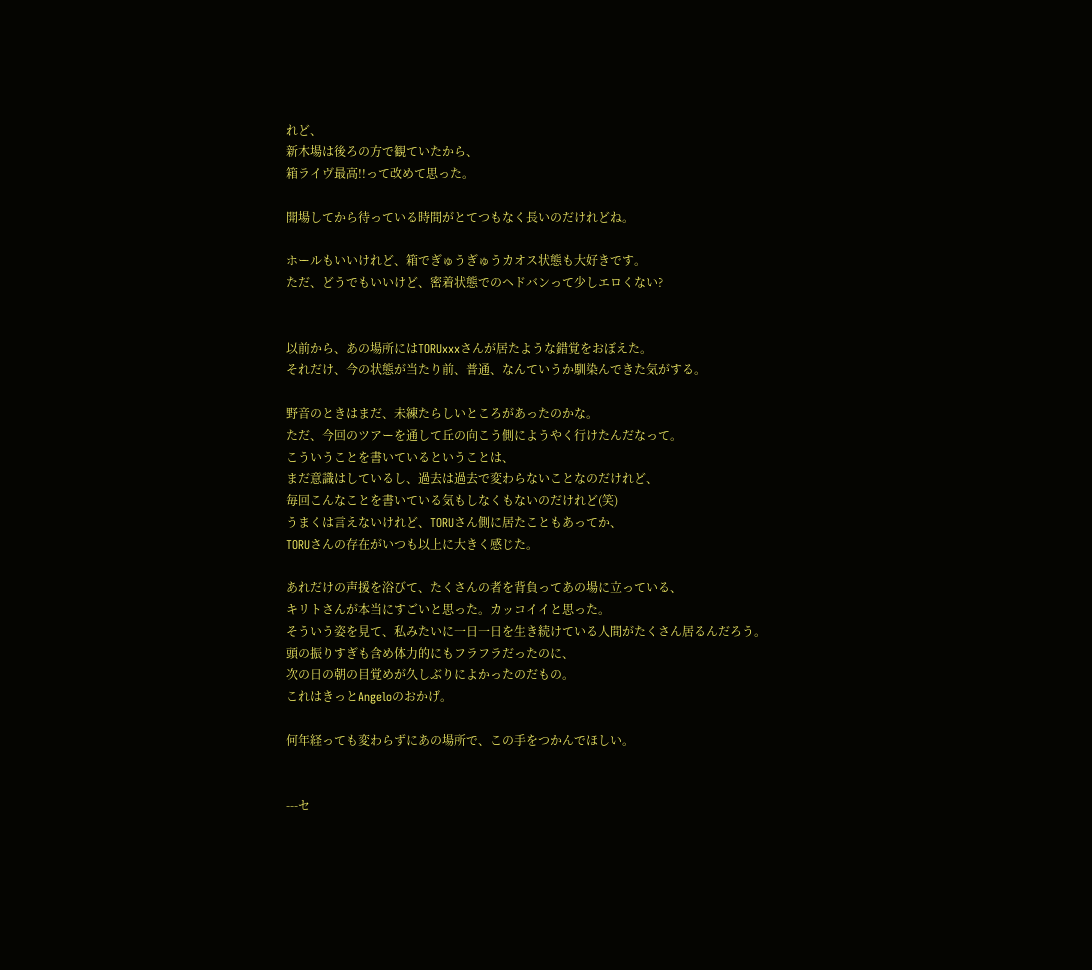れど、
新木場は後ろの方で観ていたから、
箱ライヴ最高!!って改めて思った。

開場してから待っている時間がとてつもなく長いのだけれどね。

ホールもいいけれど、箱でぎゅうぎゅうカオス状態も大好きです。
ただ、どうでもいいけど、密着状態でのヘドバンって少しエロくない?


以前から、あの場所にはTORUxxxさんが居たような錯覚をおぼえた。
それだけ、今の状態が当たり前、普通、なんていうか馴染んできた気がする。

野音のときはまだ、未練たらしいところがあったのかな。
ただ、今回のツアーを通して丘の向こう側にようやく行けたんだなって。
こういうことを書いているということは、
まだ意識はしているし、過去は過去で変わらないことなのだけれど、
毎回こんなことを書いている気もしなくもないのだけれど(笑)
うまくは言えないけれど、TORUさん側に居たこともあってか、
TORUさんの存在がいつも以上に大きく感じた。

あれだけの声援を浴びて、たくさんの者を背負ってあの場に立っている、
キリトさんが本当にすごいと思った。カッコイイと思った。
そういう姿を見て、私みたいに一日一日を生き続けている人間がたくさん居るんだろう。
頭の振りすぎも含め体力的にもフラフラだったのに、
次の日の朝の目覚めが久しぶりによかったのだもの。
これはきっとAngeloのおかげ。

何年経っても変わらずにあの場所で、この手をつかんでほしい。


---セ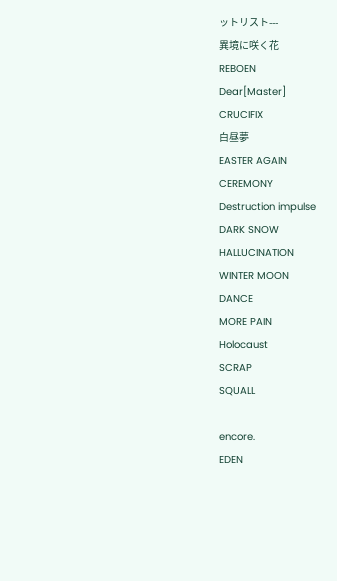ットリスト---
異境に咲く花
REBOEN
Dear[Master]
CRUCIFIX
白昼夢
EASTER AGAIN
CEREMONY
Destruction impulse
DARK SNOW
HALLUCINATION
WINTER MOON
DANCE
MORE PAIN
Holocaust
SCRAP
SQUALL

encore.
EDEN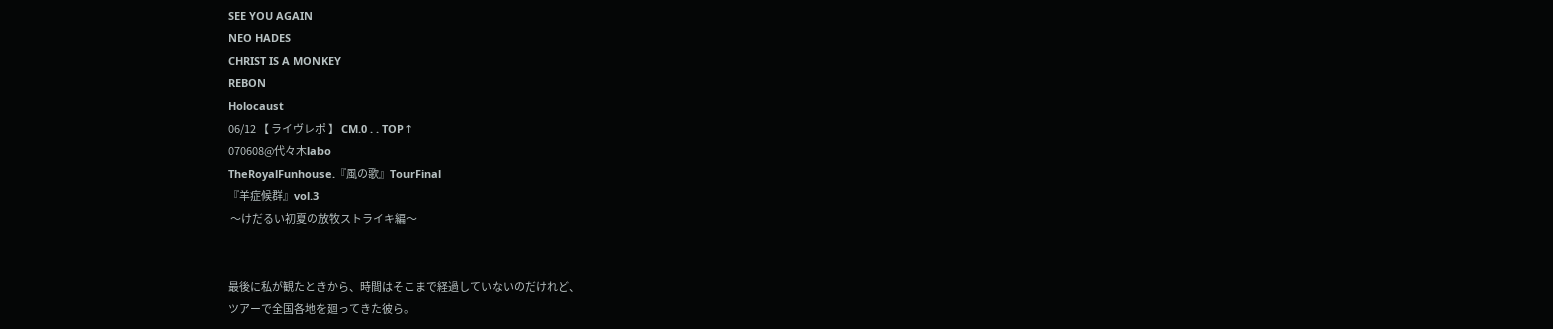SEE YOU AGAIN
NEO HADES
CHRIST IS A MONKEY
REBON
Holocaust
06/12 【 ライヴレポ 】 CM.0 . . TOP↑
070608@代々木labo
TheRoyalFunhouse.『風の歌』TourFinal
『羊症候群』vol.3
 〜けだるい初夏の放牧ストライキ編〜


最後に私が観たときから、時間はそこまで経過していないのだけれど、
ツアーで全国各地を廻ってきた彼ら。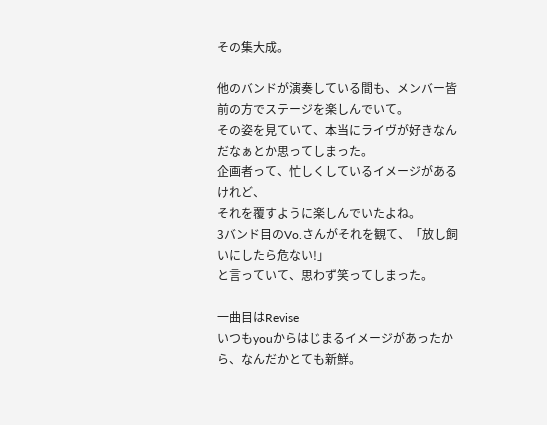その集大成。

他のバンドが演奏している間も、メンバー皆前の方でステージを楽しんでいて。
その姿を見ていて、本当にライヴが好きなんだなぁとか思ってしまった。
企画者って、忙しくしているイメージがあるけれど、
それを覆すように楽しんでいたよね。
3バンド目のVo.さんがそれを観て、「放し飼いにしたら危ない!」
と言っていて、思わず笑ってしまった。

一曲目はRevise
いつもyouからはじまるイメージがあったから、なんだかとても新鮮。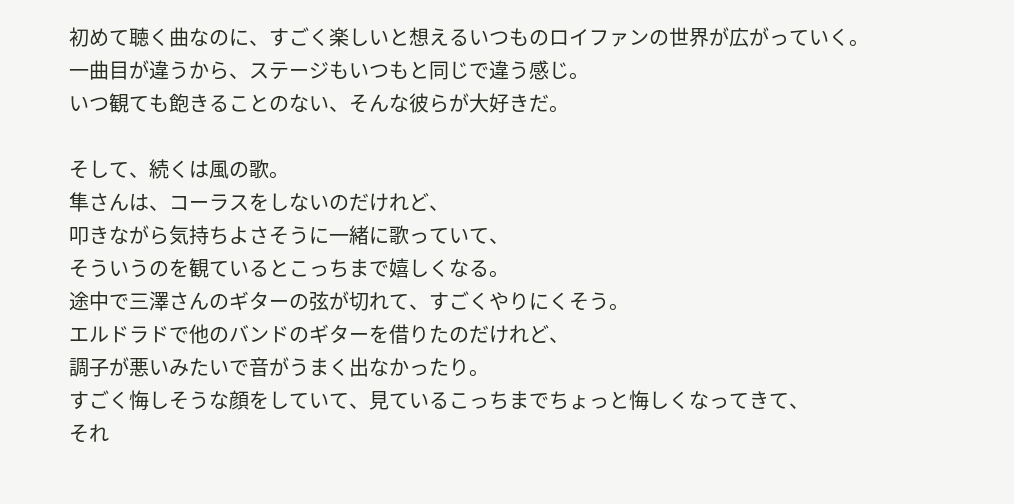初めて聴く曲なのに、すごく楽しいと想えるいつものロイファンの世界が広がっていく。
一曲目が違うから、ステージもいつもと同じで違う感じ。
いつ観ても飽きることのない、そんな彼らが大好きだ。

そして、続くは風の歌。
隼さんは、コーラスをしないのだけれど、
叩きながら気持ちよさそうに一緒に歌っていて、
そういうのを観ているとこっちまで嬉しくなる。
途中で三澤さんのギターの弦が切れて、すごくやりにくそう。
エルドラドで他のバンドのギターを借りたのだけれど、
調子が悪いみたいで音がうまく出なかったり。
すごく悔しそうな顔をしていて、見ているこっちまでちょっと悔しくなってきて、
それ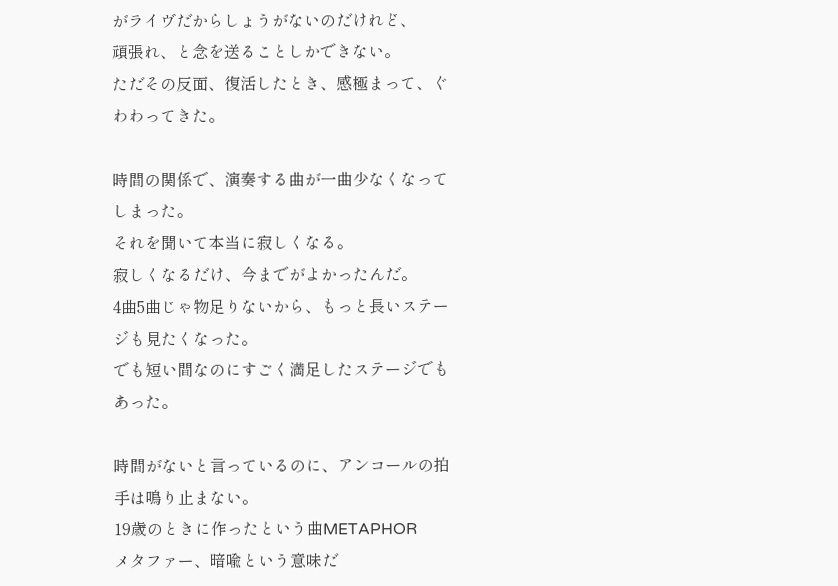がライヴだからしょうがないのだけれど、
頑張れ、と念を送ることしかできない。
ただその反面、復活したとき、感極まって、ぐわわってきた。

時間の関係で、演奏する曲が一曲少なくなってしまった。
それを聞いて本当に寂しくなる。
寂しくなるだけ、今までがよかったんだ。
4曲5曲じゃ物足りないから、もっと長いステージも見たくなった。
でも短い間なのにすごく満足したステージでもあった。

時間がないと言っているのに、アンコールの拍手は鳴り止まない。
19歳のときに作ったという曲METAPHOR
メタファー、暗喩という意味だ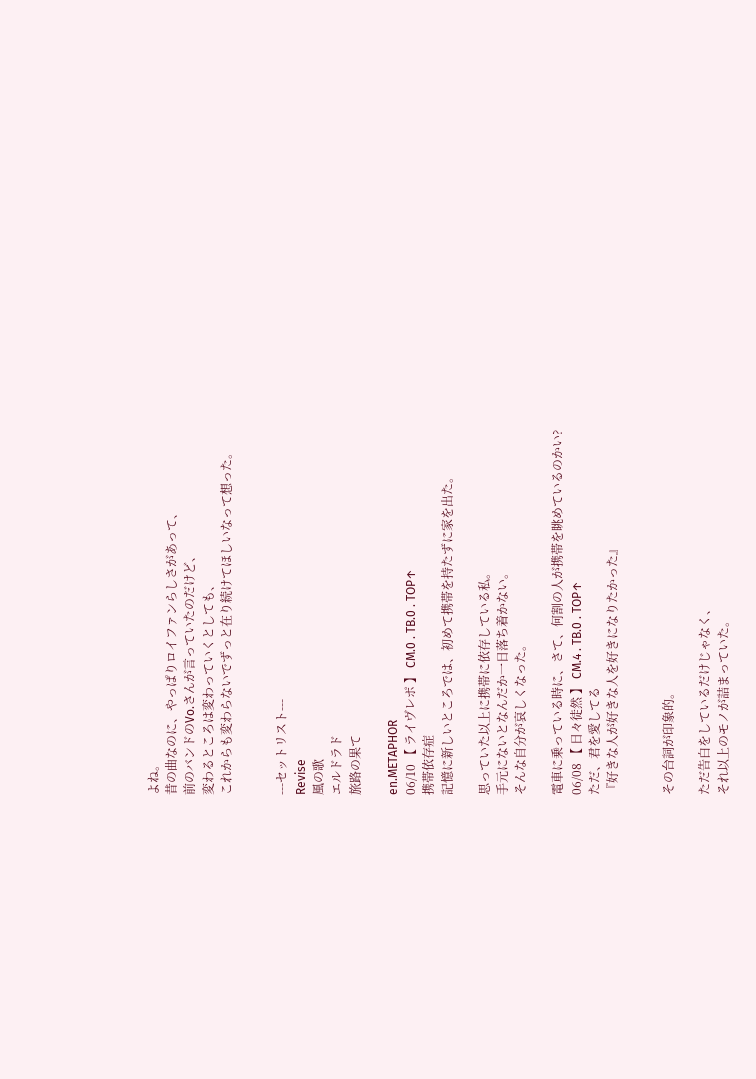よね。
昔の曲なのに、やっぱりロイファンらしさがあって、
前のバンドのVo.さんが言っていたのだけど、
変わるところは変わっていくとしても、
これからも変わらないでずっと在り続けてほしいなって想った。


---セットリスト---
Revise
風の歌
エルドラド
旅路の果て

en.METAPHOR
06/10 【 ライヴレポ 】 CM.0 . TB.0 . TOP↑
携帯依存症
記憶に新しいところでは、初めて携帯を持たずに家を出た。

思っていた以上に携帯に依存している私。
手元にないとなんだか一日落ち着かない。
そんな自分が哀しくなった。

電車に乗っている時に、さて、何割の人が携帯を眺めているのかい?
06/08 【 日々徒然 】 CM.4 . TB.0 . TOP↑
ただ、君を愛してる
『好きな人が好きな人を好きになりたかった』


その台詞が印象的。

ただ告白をしているだけじゃなく、
それ以上のモノが詰まっていた。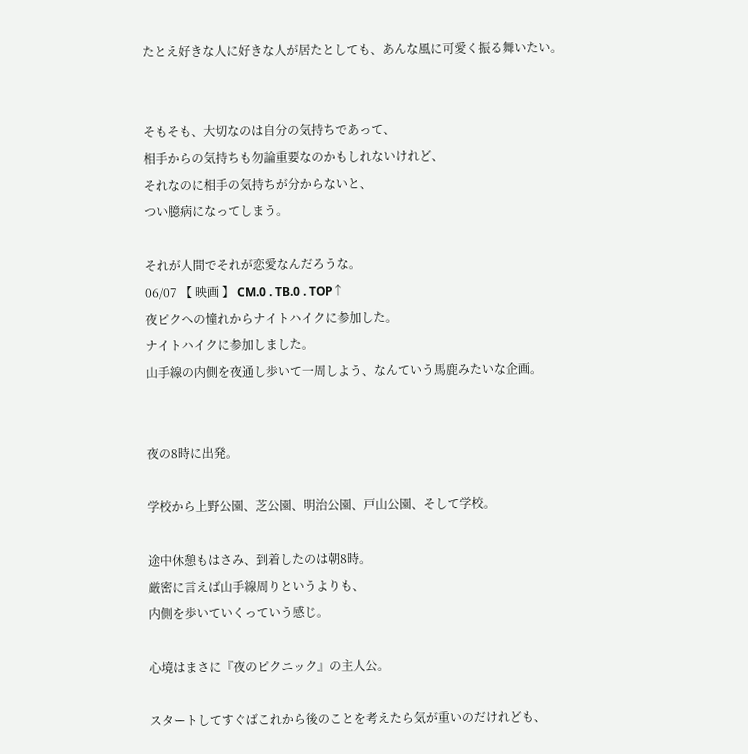たとえ好きな人に好きな人が居たとしても、あんな風に可愛く振る舞いたい。


そもそも、大切なのは自分の気持ちであって、
相手からの気持ちも勿論重要なのかもしれないけれど、
それなのに相手の気持ちが分からないと、
つい臆病になってしまう。

それが人間でそれが恋愛なんだろうな。
06/07 【 映画 】 CM.0 . TB.0 . TOP↑
夜ピクへの憧れからナイトハイクに参加した。
ナイトハイクに参加しました。
山手線の内側を夜通し歩いて一周しよう、なんていう馬鹿みたいな企画。


夜の8時に出発。

学校から上野公園、芝公園、明治公園、戸山公園、そして学校。

途中休憩もはさみ、到着したのは朝8時。
厳密に言えば山手線周りというよりも、
内側を歩いていくっていう感じ。

心境はまさに『夜のピクニック』の主人公。

スタートしてすぐばこれから後のことを考えたら気が重いのだけれども、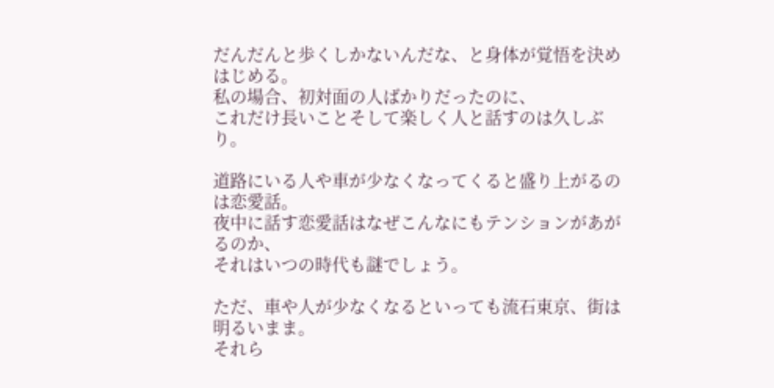だんだんと歩くしかないんだな、と身体が覚悟を決めはじめる。
私の場合、初対面の人ばかりだったのに、
これだけ長いことそして楽しく人と話すのは久しぶり。

道路にいる人や車が少なくなってくると盛り上がるのは恋愛話。
夜中に話す恋愛話はなぜこんなにもテンションがあがるのか、
それはいつの時代も謎でしょう。

ただ、車や人が少なくなるといっても流石東京、街は明るいまま。
それら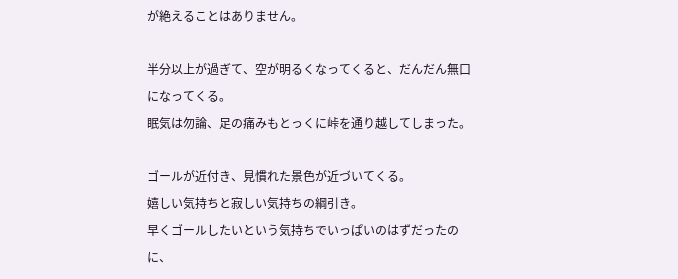が絶えることはありません。

半分以上が過ぎて、空が明るくなってくると、だんだん無口になってくる。
眠気は勿論、足の痛みもとっくに峠を通り越してしまった。

ゴールが近付き、見慣れた景色が近づいてくる。
嬉しい気持ちと寂しい気持ちの綱引き。
早くゴールしたいという気持ちでいっぱいのはずだったのに、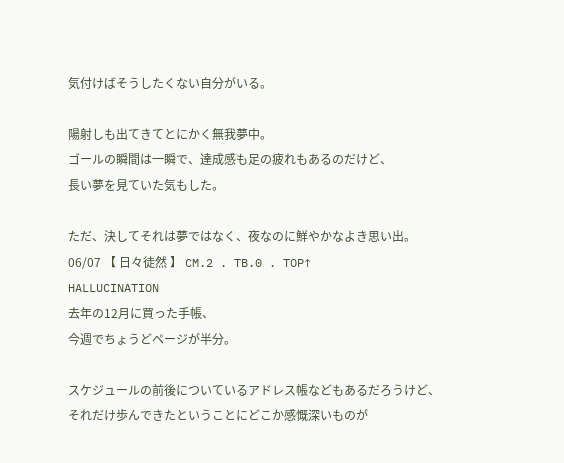気付けばそうしたくない自分がいる。

陽射しも出てきてとにかく無我夢中。
ゴールの瞬間は一瞬で、達成感も足の疲れもあるのだけど、
長い夢を見ていた気もした。

ただ、決してそれは夢ではなく、夜なのに鮮やかなよき思い出。
06/07 【 日々徒然 】 CM.2 . TB.0 . TOP↑
HALLUCINATION
去年の12月に買った手帳、
今週でちょうどページが半分。

スケジュールの前後についているアドレス帳などもあるだろうけど、
それだけ歩んできたということにどこか感慨深いものが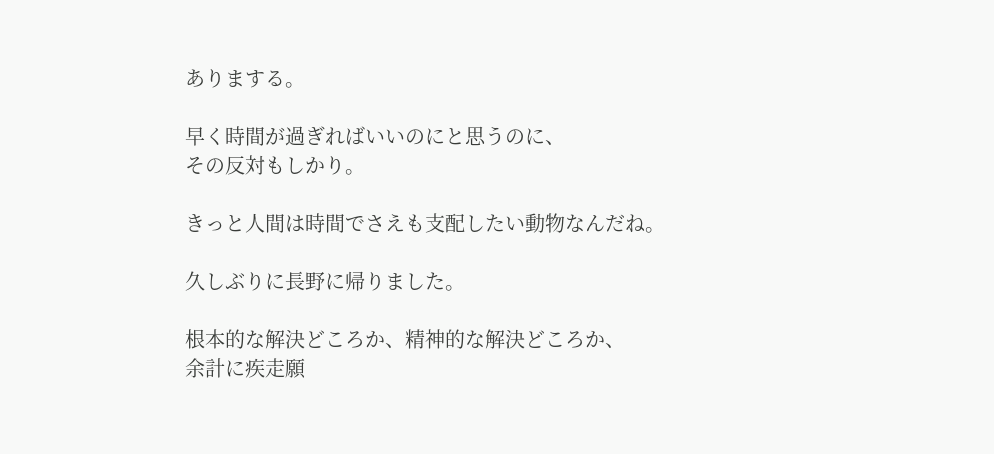ありまする。

早く時間が過ぎればいいのにと思うのに、
その反対もしかり。

きっと人間は時間でさえも支配したい動物なんだね。

久しぶりに長野に帰りました。

根本的な解決どころか、精神的な解決どころか、
余計に疾走願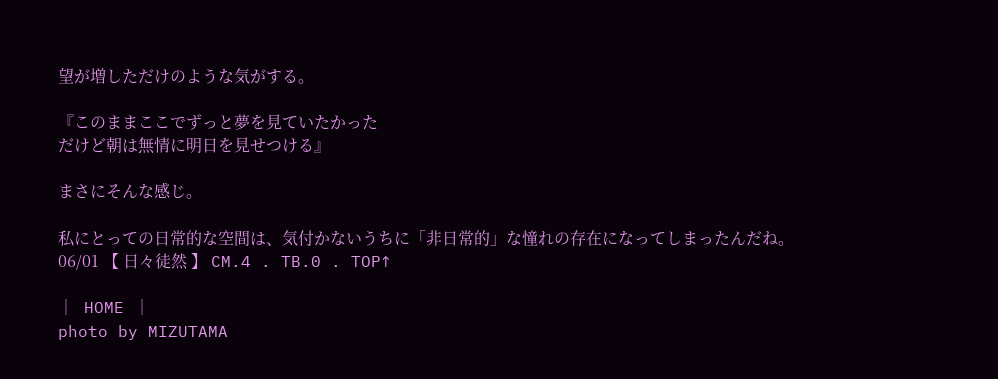望が増しただけのような気がする。

『このままここでずっと夢を見ていたかった
だけど朝は無情に明日を見せつける』

まさにそんな感じ。

私にとっての日常的な空間は、気付かないうちに「非日常的」な憧れの存在になってしまったんだね。
06/01 【 日々徒然 】 CM.4 . TB.0 . TOP↑

│ HOME │
photo by MIZUTAMA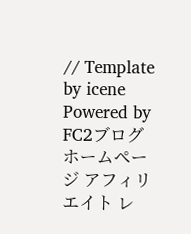// Template by icene
Powered by FC2ブログ ホームページ アフィリエイト レ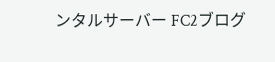ンタルサーバー FC2ブログ